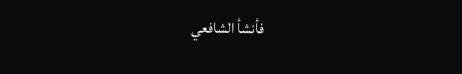فأنشأ الشافعي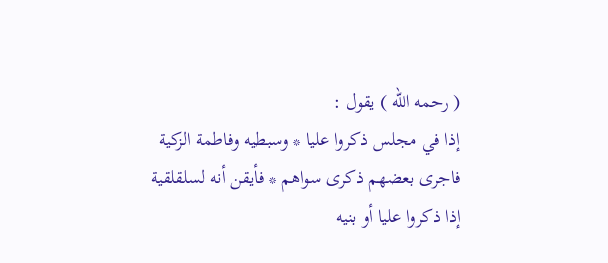( رحمه الله ) يقول :
إذا في مجلس ذكروا عليا * وسبطيه وفاطمة الزكية
فاجرى بعضهم ذكرى سواهم * فأيقن أنه لسلقلقية
إذا ذكروا عليا أو بنيه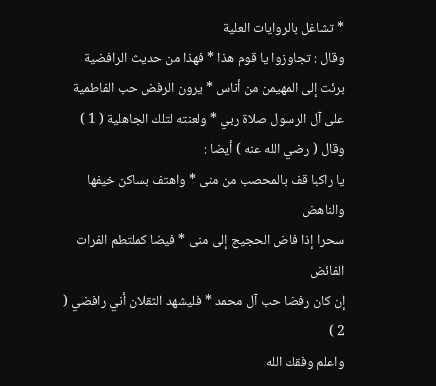* تشاغل بالروايات العلية
وقال : تجاوزوا يا قوم هذا * فهذا من حديث الرافضية
برئت إلى المهيمن من أناس * يرون الرفض حب الفاطمية
على آل الرسول صلاة ربي * ولعنته لتلك الجاهلية ( 1 )
وقال ( رضي الله عنه ) أيضا :
يا راكبا قف بالمحصب من منى * واهتف بساكن خيفها والناهض
سحرا إذا فاض الحجيج إلى منى * فيضا كملتطم الفرات الفائض
إن كان رفضا حب آل محمد * فليشهد الثقلان أني رافضي ( 2 )
واعلم وفقك الله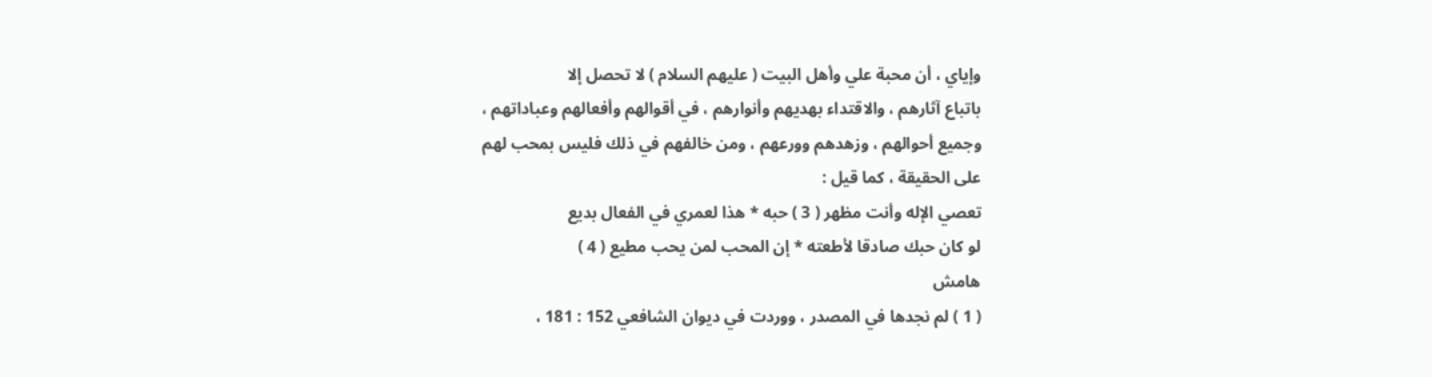وإياي ، أن محبة علي وأهل البيت ( عليهم السلام ) لا تحصل إلا
باتباع آثارهم ، والاقتداء بهديهم وأنوارهم ، في أقوالهم وأفعالهم وعباداتهم ،
وجميع أحوالهم ، وزهدهم وورعهم ، ومن خالفهم في ذلك فليس بمحب لهم
على الحقيقة ، كما قيل :
تعصي الإله وأنت مظهر ( 3 ) حبه * هذا لعمري في الفعال بديع
لو كان حبك صادقا لأطعته * إن المحب لمن يحب مطيع ( 4 )
هامش
( 1 ) لم نجدها في المصدر ، ووردت في ديوان الشافعي 152 : 181 ،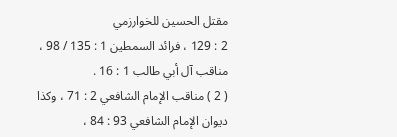مقتل الحسين للخوارزمي
2 : 129 ، فرائد السمطين 1 : 135 / 98 ، مناقب آل أبي طالب 1 : 16 .
( 2 ) مناقب الإمام الشافعي 2 : 71 ، وكذا ديوان الإمام الشافعي 93 : 84 ،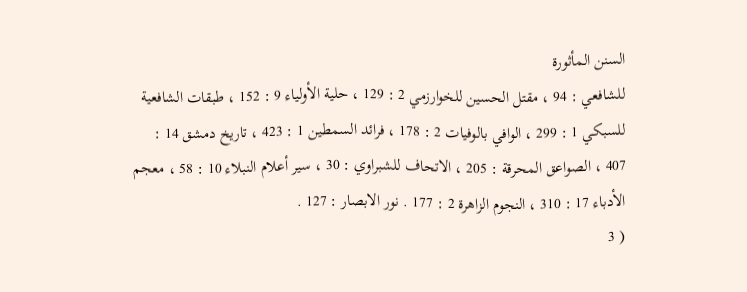السنن المأثورة
للشافعي : 94 ، مقتل الحسين للخوارزمي 2 : 129 ، حلية الأولياء 9 : 152 ، طبقات الشافعية
للسبكي 1 : 299 ، الوافي بالوفيات 2 : 178 ، فرائد السمطين 1 : 423 ، تاريخ دمشق 14 :
407 ، الصواعق المحرقة : 205 ، الاتحاف للشبراوي : 30 ، سير أعلام النبلاء 10 : 58 ، معجم
الأدباء 17 : 310 ، النجوم الزاهرة 2 : 177 . نور الابصار : 127 .
( 3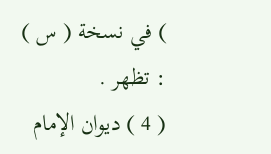) في نسخة ( س ) : تظهر .
( 4 ) ديوان الإمام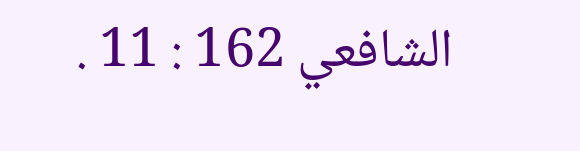الشافعي 162 : 11 .